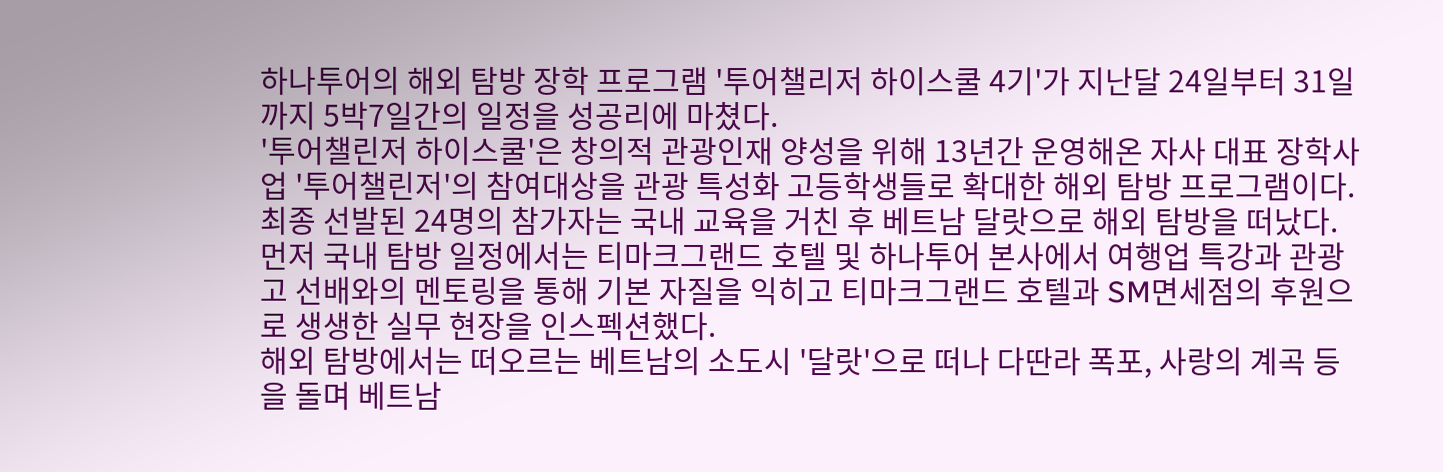하나투어의 해외 탐방 장학 프로그램 '투어챌리저 하이스쿨 4기'가 지난달 24일부터 31일까지 5박7일간의 일정을 성공리에 마쳤다.
'투어챌린저 하이스쿨'은 창의적 관광인재 양성을 위해 13년간 운영해온 자사 대표 장학사업 '투어챌린저'의 참여대상을 관광 특성화 고등학생들로 확대한 해외 탐방 프로그램이다. 최종 선발된 24명의 참가자는 국내 교육을 거친 후 베트남 달랏으로 해외 탐방을 떠났다.
먼저 국내 탐방 일정에서는 티마크그랜드 호텔 및 하나투어 본사에서 여행업 특강과 관광고 선배와의 멘토링을 통해 기본 자질을 익히고 티마크그랜드 호텔과 SM면세점의 후원으로 생생한 실무 현장을 인스펙션했다.
해외 탐방에서는 떠오르는 베트남의 소도시 '달랏'으로 떠나 다딴라 폭포, 사랑의 계곡 등을 돌며 베트남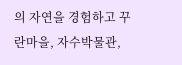의 자연을 경험하고 꾸란마을, 자수박물관,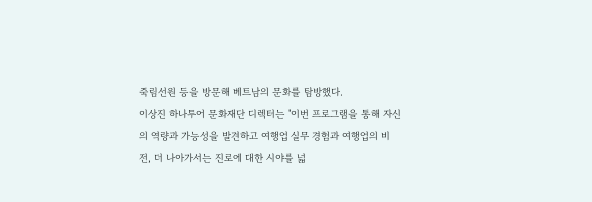죽림선원 등을 방문해 베트남의 문화를 탐방했다.
이상진 하나투어 문화재단 디렉터는 "이번 프로그램을 통해 자신의 역량과 가능성을 발견하고 여행업 실무 경험과 여행업의 비전, 더 나아가서는 진로에 대한 시야를 넓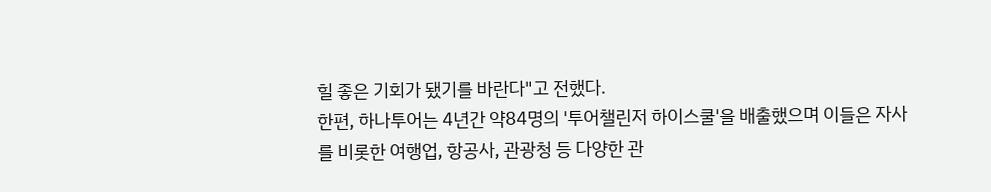힐 좋은 기회가 됐기를 바란다"고 전했다.
한편, 하나투어는 4년간 약84명의 '투어챌린저 하이스쿨'을 배출했으며 이들은 자사를 비롯한 여행업, 항공사, 관광청 등 다양한 관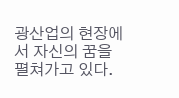광산업의 현장에서 자신의 꿈을 펼쳐가고 있다.